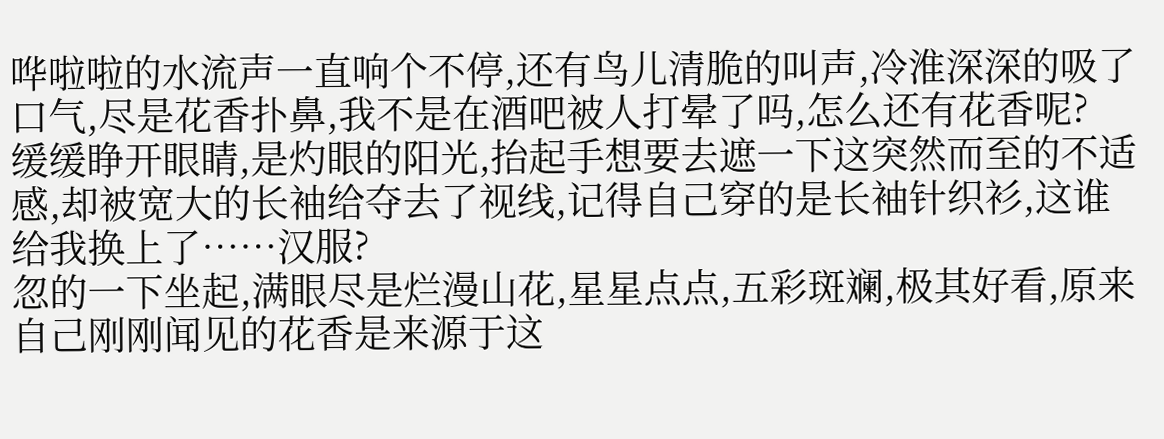哗啦啦的水流声一直响个不停,还有鸟儿清脆的叫声,冷淮深深的吸了口气,尽是花香扑鼻,我不是在酒吧被人打晕了吗,怎么还有花香呢?
缓缓睁开眼睛,是灼眼的阳光,抬起手想要去遮一下这突然而至的不适感,却被宽大的长袖给夺去了视线,记得自己穿的是长袖针织衫,这谁给我换上了……汉服?
忽的一下坐起,满眼尽是烂漫山花,星星点点,五彩斑斓,极其好看,原来自己刚刚闻见的花香是来源于这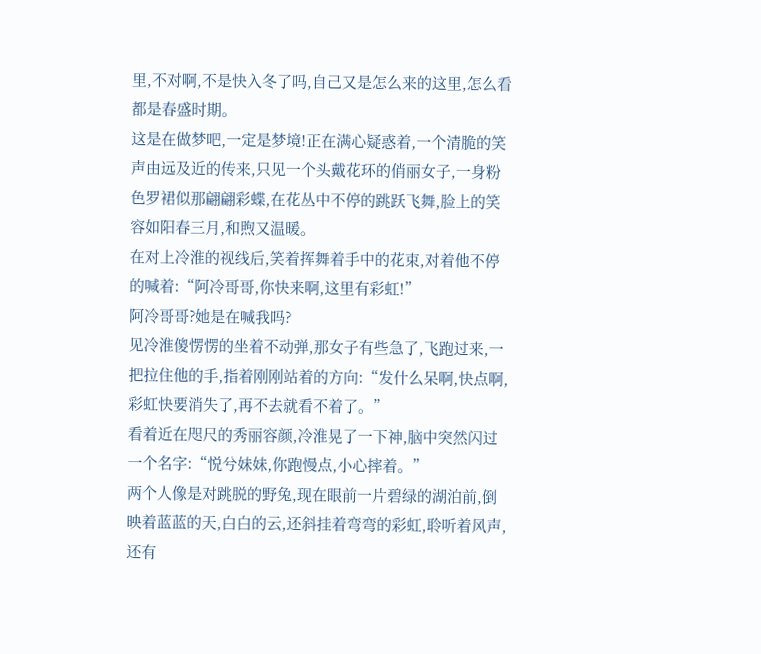里,不对啊,不是快入冬了吗,自己又是怎么来的这里,怎么看都是春盛时期。
这是在做梦吧,一定是梦境!正在满心疑惑着,一个清脆的笑声由远及近的传来,只见一个头戴花环的俏丽女子,一身粉色罗裙似那翩翩彩蝶,在花丛中不停的跳跃飞舞,脸上的笑容如阳春三月,和煦又温暖。
在对上冷淮的视线后,笑着挥舞着手中的花束,对着他不停的喊着:“阿冷哥哥,你快来啊,这里有彩虹!”
阿冷哥哥?她是在喊我吗?
见冷淮傻愣愣的坐着不动弹,那女子有些急了,飞跑过来,一把拉住他的手,指着刚刚站着的方向:“发什么呆啊,快点啊,彩虹快要消失了,再不去就看不着了。”
看着近在咫尺的秀丽容颜,冷淮晃了一下神,脑中突然闪过一个名字:“悦兮妹妹,你跑慢点,小心摔着。”
两个人像是对跳脱的野兔,现在眼前一片碧绿的湖泊前,倒映着蓝蓝的天,白白的云,还斜挂着弯弯的彩虹,聆听着风声,还有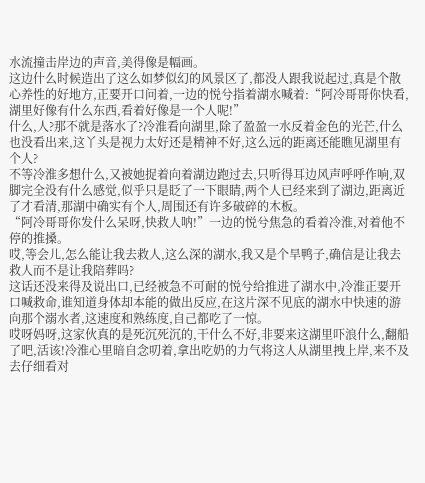水流撞击岸边的声音,美得像是幅画。
这边什么时候造出了这么如梦似幻的风景区了,都没人跟我说起过,真是个散心养性的好地方,正要开口问着,一边的悦兮指着湖水喊着:“阿冷哥哥你快看,湖里好像有什么东西,看着好像是一个人呢!”
什么,人?那不就是落水了?冷淮看向湖里,除了盈盈一水反着金色的光芒,什么也没看出来,这丫头是视力太好还是精神不好,这么远的距离还能瞧见湖里有个人?
不等冷淮多想什么,又被她捉着向着湖边跑过去,只听得耳边风声呼呼作响,双脚完全没有什么感觉,似乎只是眨了一下眼睛,两个人已经来到了湖边,距离近了才看清,那湖中确实有个人,周围还有许多破碎的木板。
“阿冷哥哥你发什么呆呀,快救人呐!”一边的悦兮焦急的看着冷淮,对着他不停的推搡。
哎,等会儿,怎么能让我去救人,这么深的湖水,我又是个旱鸭子,确信是让我去救人而不是让我陪葬吗?
这话还没来得及说出口,已经被急不可耐的悦兮给推进了湖水中,冷淮正要开口喊救命,谁知道身体却本能的做出反应,在这片深不见底的湖水中快速的游向那个溺水者,这速度和熟练度,自己都吃了一惊。
哎呀妈呀,这家伙真的是死沉死沉的,干什么不好,非要来这湖里吓浪什么,翻船了吧,活该!冷淮心里暗自念叨着,拿出吃奶的力气将这人从湖里拽上岸,来不及去仔细看对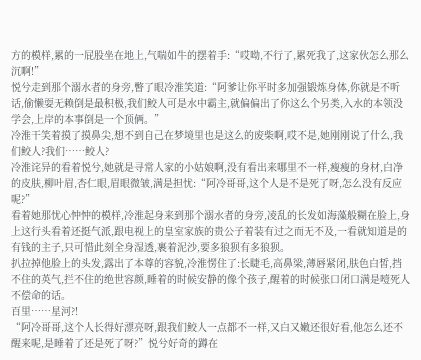方的模样,累的一屁股坐在地上,气喘如牛的摆着手:“哎呦,不行了,累死我了,这家伙怎么那么沉啊!”
悦兮走到那个溺水者的身旁,瞥了眼冷淮笑道:“阿爹让你平时多加强锻炼身体,你就是不听话,偷懒耍无赖倒是最积极,我们鲛人可是水中霸主,就偏偏出了你这么个另类,入水的本领没学会,上岸的本事倒是一个顶俩。”
冷淮干笑着摸了摸鼻尖,想不到自己在梦境里也是这么的废柴啊,哎不是,她刚刚说了什么,我们鲛人?我们……鲛人?
冷淮诧异的看着悦兮,她就是寻常人家的小姑娘啊,没有看出来哪里不一样,瘦瘦的身材,白净的皮肤,柳叶眉,杏仁眼,眉眼微皱,满是担忧:“阿冷哥哥,这个人是不是死了呀,怎么没有反应呢?”
看着她那忧心忡忡的模样,冷淮起身来到那个溺水者的身旁,凌乱的长发如海藻般糊在脸上,身上这行头看着还挺气派,跟电视上的皇室家族的贵公子着装有过之而无不及,一看就知道是的有钱的主子,只可惜此刻全身湿透,裹着泥沙,要多狼狈有多狼狈。
扒拉掉他脸上的头发,露出了本尊的容貌,冷淮愣住了:长睫毛,高鼻梁,薄唇紧闭,肤色白皙,挡不住的英气,拦不住的绝世容颜,睡着的时候安静的像个孩子,醒着的时候张口闭口满是噎死人不偿命的话。
百里……星河?!
“阿冷哥哥,这个人长得好漂亮呀,跟我们鲛人一点都不一样,又白又嫩还很好看,他怎么还不醒来呢,是睡着了还是死了呀?”悦兮好奇的蹲在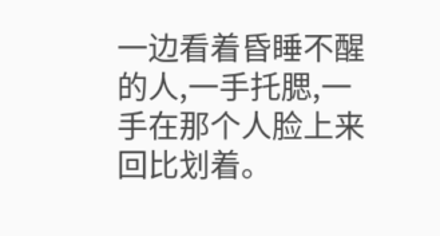一边看着昏睡不醒的人,一手托腮,一手在那个人脸上来回比划着。